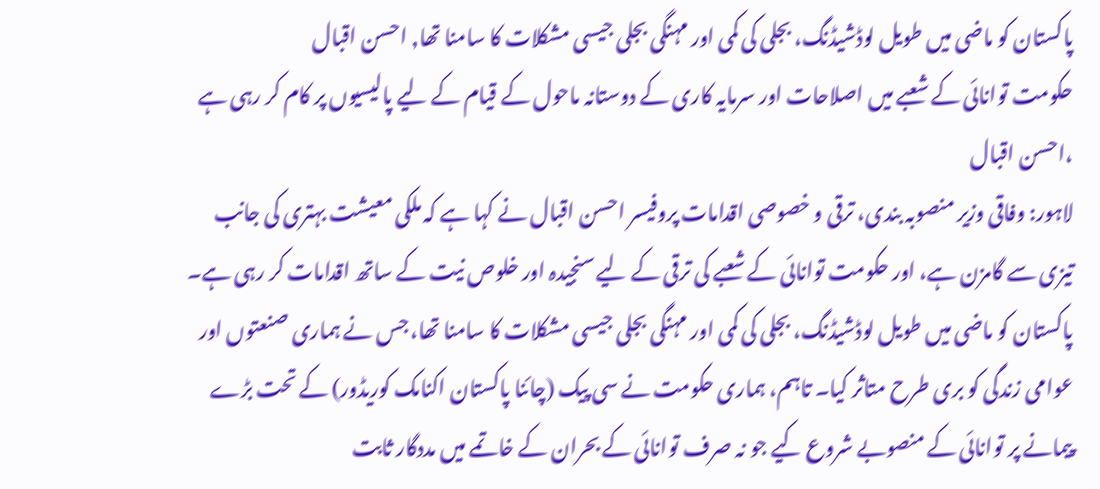پاکستان کو ماضی میں طویل لوڈشیڈنگ، بجلی کی کمی اور مہنگی بجلی جیسی مشکلات کا سامنا تھا, احسن اقبال
حکومت توانائی کے شعبے میں اصلاحات اور سرمایہ کاری کے دوستانہ ماحول کے قیام کے لیے پالیسیوں پر کام کر رہی ہے ،احسن اقبال
لاہور: وفاقی وزیر منصوبہ بندی، ترقی و خصوصی اقدامات پروفیسر احسن اقبال نے کہا ہے کہ ملکی معیشت بہتری کی جانب تیزی سے گامزن ہے، اور حکومت توانائی کے شعبے کی ترقی کے لیے سنجیدہ اور خلوص نیت کے ساتھ اقدامات کر رہی ہے۔ پاکستان کو ماضی میں طویل لوڈشیڈنگ، بجلی کی کمی اور مہنگی بجلی جیسی مشکلات کا سامنا تھا، جس نے ہماری صنعتوں اور عوامی زندگی کو بری طرح متاثر کیا۔ تاہم، ہماری حکومت نے سی پیک (چائنا پاکستان اکنامک کوریڈور) کے تحت بڑے پیمانے پر توانائی کے منصوبے شروع کیے جو نہ صرف توانائی کے بحران کے خاتمے میں مددگار ثابت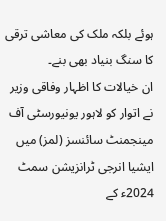ہوئے بلکہ ملک کی معاشی ترقی کا سنگ بنیاد بھی بنے۔
ان خیالات کا اظہار وفاقی وزیر نے اتوار کو لاہور یونیورسٹی آف مینجمنٹ سائنسز (لمز) میں ایشیا انرجی ٹرانزیشن سمٹ 2024ء کے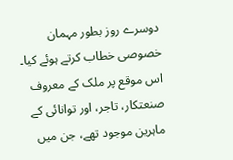دوسرے روز بطور مہمان خصوصی خطاب کرتے ہوئے کیا۔ اس موقع پر ملک کے معروف صنعتکار، تاجر، اور توانائی کے ماہرین موجود تھے، جن میں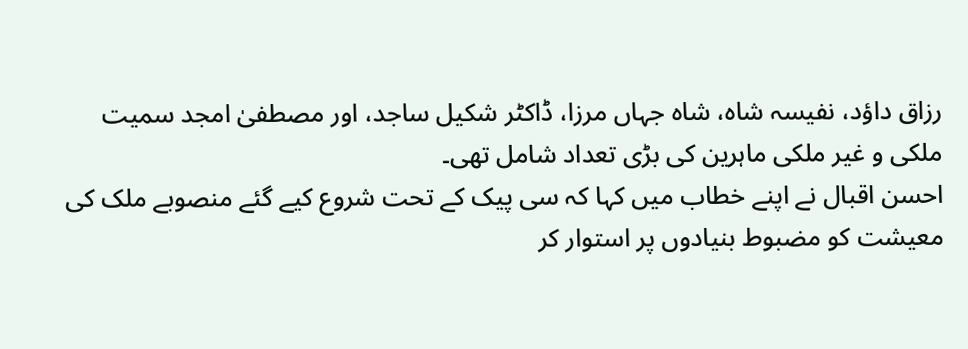رزاق داؤد، نفیسہ شاہ، شاہ جہاں مرزا، ڈاکٹر شکیل ساجد، اور مصطفیٰ امجد سمیت ملکی و غیر ملکی ماہرین کی بڑی تعداد شامل تھی۔
احسن اقبال نے اپنے خطاب میں کہا کہ سی پیک کے تحت شروع کیے گئے منصوبے ملک کی معیشت کو مضبوط بنیادوں پر استوار کر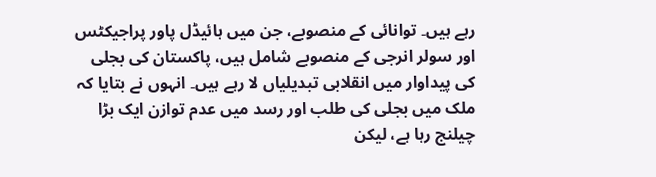رہے ہیں۔ توانائی کے منصوبے، جن میں ہائیڈل پاور پراجیکٹس اور سولر انرجی کے منصوبے شامل ہیں، پاکستان کی بجلی کی پیداوار میں انقلابی تبدیلیاں لا رہے ہیں۔ انہوں نے بتایا کہ ملک میں بجلی کی طلب اور رسد میں عدم توازن ایک بڑا چیلنج رہا ہے، لیکن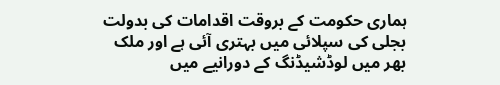ہماری حکومت کے بروقت اقدامات کی بدولت بجلی کی سپلائی میں بہتری آئی ہے اور ملک بھر میں لوڈشیڈنگ کے دورانیے میں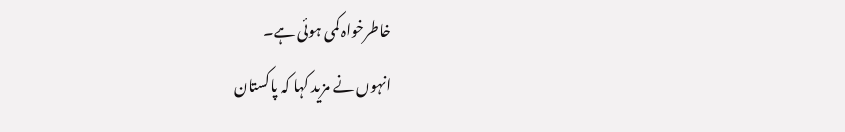خاطرخواہ کمی ہوئی ہے۔
انہوں نے مزید کہا کہ پاکستان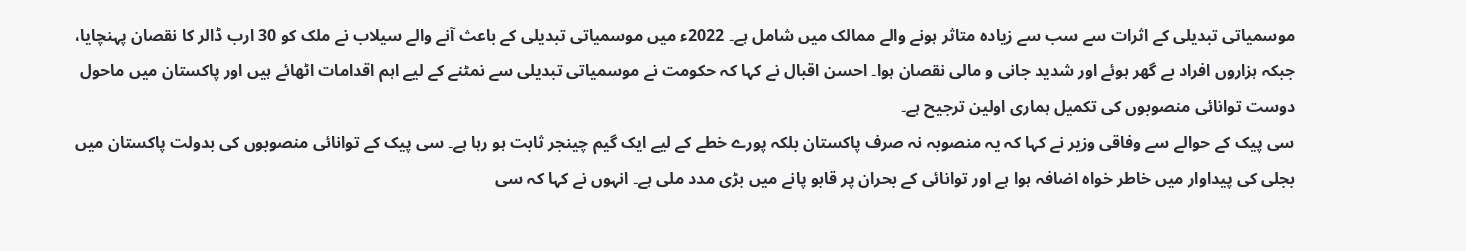موسمیاتی تبدیلی کے اثرات سے سب سے زیادہ متاثر ہونے والے ممالک میں شامل ہے۔ 2022ء میں موسمیاتی تبدیلی کے باعث آنے والے سیلاب نے ملک کو 30 ارب ڈالر کا نقصان پہنچایا، جبکہ ہزاروں افراد بے گھر ہوئے اور شدید جانی و مالی نقصان ہوا۔ احسن اقبال نے کہا کہ حکومت نے موسمیاتی تبدیلی سے نمٹنے کے لیے اہم اقدامات اٹھائے ہیں اور پاکستان میں ماحول دوست توانائی منصوبوں کی تکمیل ہماری اولین ترجیح ہے۔
سی پیک کے حوالے سے وفاقی وزیر نے کہا کہ یہ منصوبہ نہ صرف پاکستان بلکہ پورے خطے کے لیے ایک گیم چینجر ثابت ہو رہا ہے۔ سی پیک کے توانائی منصوبوں کی بدولت پاکستان میں بجلی کی پیداوار میں خاطر خواہ اضافہ ہوا ہے اور توانائی کے بحران پر قابو پانے میں بڑی مدد ملی ہے۔ انہوں نے کہا کہ سی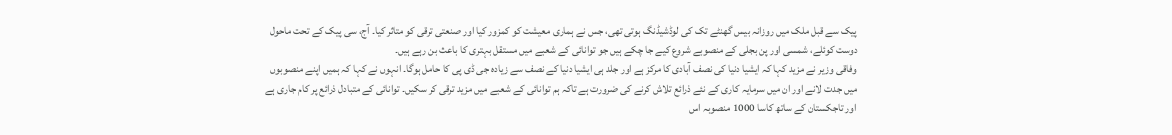پیک سے قبل ملک میں روزانہ بیس گھنٹے تک کی لوڈشیڈنگ ہوتی تھی، جس نے ہماری معیشت کو کمزور کیا اور صنعتی ترقی کو متاثر کیا۔ آج، سی پیک کے تحت ماحول دوست کوئلے، شمسی اور پن بجلی کے منصوبے شروع کیے جا چکے ہیں جو توانائی کے شعبے میں مستقل بہتری کا باعث بن رہے ہیں۔
وفاقی وزیر نے مزید کہا کہ ایشیا دنیا کی نصف آبادی کا مرکز ہے اور جلد ہی ایشیا دنیا کے نصف سے زیادہ جی ڈی پی کا حامل ہوگا۔ انہوں نے کہا کہ ہمیں اپنے منصوبوں میں جدت لانے اور ان میں سرمایہ کاری کے نئے ذرائع تلاش کرنے کی ضرورت ہے تاکہ ہم توانائی کے شعبے میں مزید ترقی کر سکیں۔ توانائی کے متبادل ذرائع پر کام جاری ہے اور تاجکستان کے ساتھ کاسا 1000 منصوبہ اس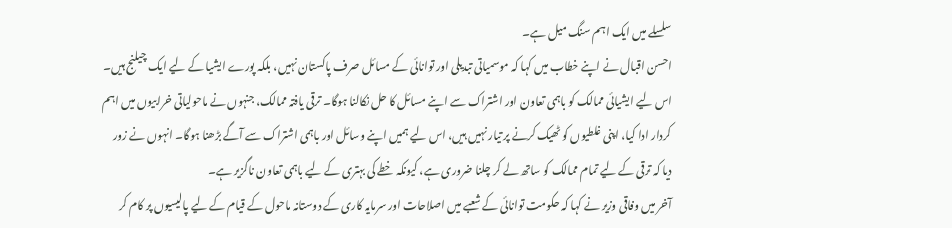سلسلے میں ایک اہم سنگ میل ہے۔
احسن اقبال نے اپنے خطاب میں کہا کہ موسمیاتی تبدیلی اور توانائی کے مسائل صرف پاکستان نہیں، بلکہ پورے ایشیا کے لیے ایک چیلنج ہیں۔ اس لیے ایشیائی ممالک کو باہمی تعاون اور اشتراک سے اپنے مسائل کا حل نکالنا ہوگا۔ ترقی یافتہ ممالک، جنہوں نے ماحولیاتی خرابیوں میں اہم کردار ادا کیا، اپنی غلطیوں کو ٹھیک کرنے پر تیار نہیں ہیں، اس لیے ہمیں اپنے وسائل اور باہمی اشتراک سے آگے بڑھنا ہوگا۔ انہوں نے زور دیا کہ ترقی کے لیے تمام ممالک کو ساتھ لے کر چلنا ضروری ہے، کیونکہ خطے کی بہتری کے لیے باہمی تعاون ناگزیر ہے۔
آخر میں وفاقی وزیر نے کہا کہ حکومت توانائی کے شعبے میں اصلاحات اور سرمایہ کاری کے دوستانہ ماحول کے قیام کے لیے پالیسیوں پر کام کر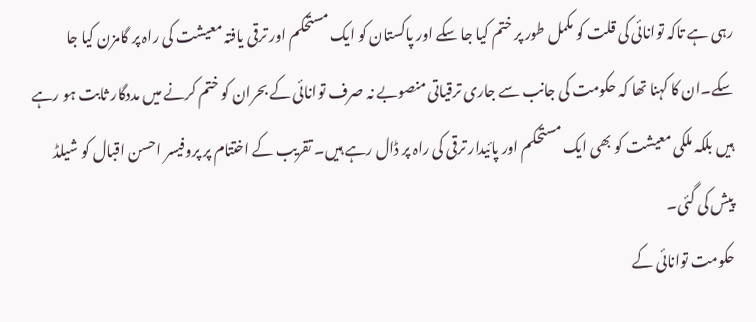رہی ہے تاکہ توانائی کی قلت کو مکمل طور پر ختم کیا جا سکے اور پاکستان کو ایک مستحکم اور ترقی یافتہ معیشت کی راہ پر گامزن کیا جا سکے۔ان کا کہنا تھا کہ حکومت کی جانب سے جاری ترقیاتی منصوبے نہ صرف توانائی کے بحران کو ختم کرنے میں مددگار ثابت ہو رہے ہیں بلکہ ملکی معیشت کو بھی ایک مستحکم اور پائیدار ترقی کی راہ پر ڈال رہے ہیں۔ تقریب کے اختتام پر پروفیسر احسن اقبال کو شیلڈ پیش کی گئی۔
حکومت توانائی کے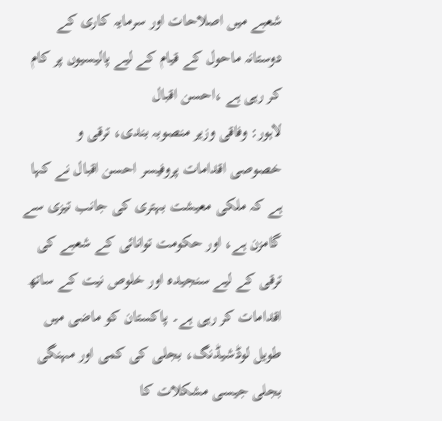شعبے میں اصلاحات اور سرمایہ کاری کے دوستانہ ماحول کے قیام کے لیے پالیسیوں پر کام کر رہی ہے ،احسن اقبال
لاہور: وفاقی وزیر منصوبہ بندی، ترقی و خصوصی اقدامات پروفیسر احسن اقبال نے کہا ہے کہ ملکی معیشت بہتری کی جانب تیزی سے گامزن ہے، اور حکومت توانائی کے شعبے کی ترقی کے لیے سنجیدہ اور خلوص نیت کے ساتھ اقدامات کر رہی ہے۔ پاکستان کو ماضی میں طویل لوڈشیڈنگ، بجلی کی کمی اور مہنگی بجلی جیسی مشکلات کا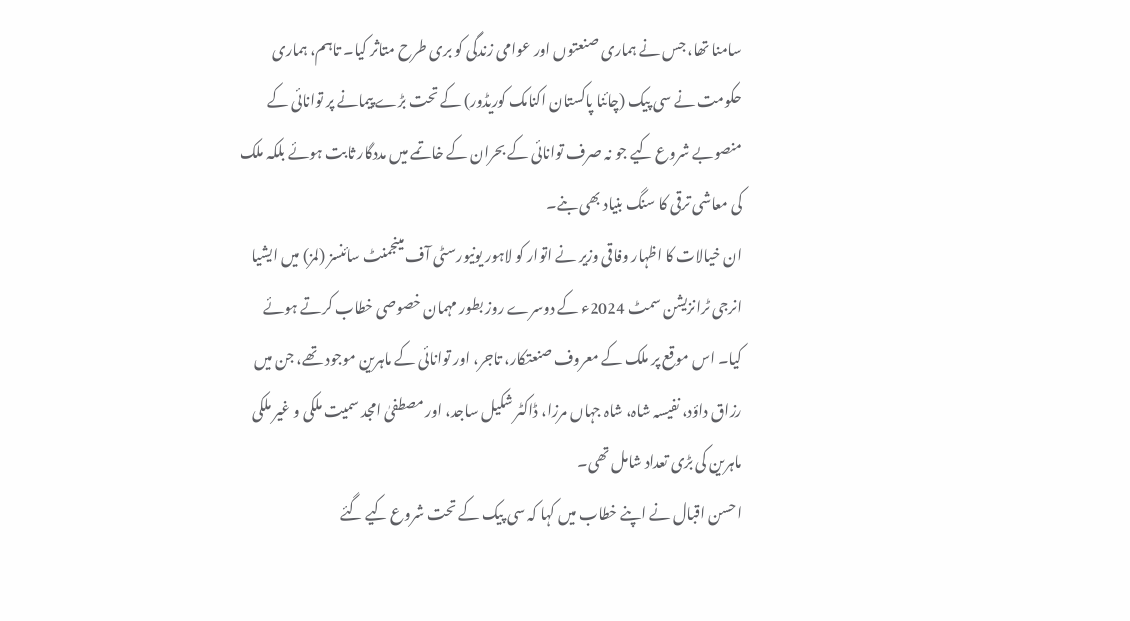سامنا تھا، جس نے ہماری صنعتوں اور عوامی زندگی کو بری طرح متاثر کیا۔ تاہم، ہماری حکومت نے سی پیک (چائنا پاکستان اکنامک کوریڈور) کے تحت بڑے پیمانے پر توانائی کے منصوبے شروع کیے جو نہ صرف توانائی کے بحران کے خاتمے میں مددگار ثابت ہوئے بلکہ ملک کی معاشی ترقی کا سنگ بنیاد بھی بنے۔
ان خیالات کا اظہار وفاقی وزیر نے اتوار کو لاہور یونیورسٹی آف مینجمنٹ سائنسز (لمز) میں ایشیا انرجی ٹرانزیشن سمٹ 2024ء کے دوسرے روز بطور مہمان خصوصی خطاب کرتے ہوئے کیا۔ اس موقع پر ملک کے معروف صنعتکار، تاجر، اور توانائی کے ماہرین موجود تھے، جن میں رزاق داؤد، نفیسہ شاہ، شاہ جہاں مرزا، ڈاکٹر شکیل ساجد، اور مصطفیٰ امجد سمیت ملکی و غیر ملکی ماہرین کی بڑی تعداد شامل تھی۔
احسن اقبال نے اپنے خطاب میں کہا کہ سی پیک کے تحت شروع کیے گئے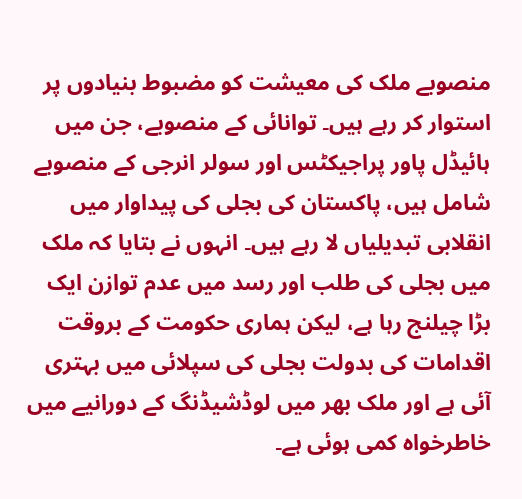منصوبے ملک کی معیشت کو مضبوط بنیادوں پر استوار کر رہے ہیں۔ توانائی کے منصوبے، جن میں ہائیڈل پاور پراجیکٹس اور سولر انرجی کے منصوبے شامل ہیں، پاکستان کی بجلی کی پیداوار میں انقلابی تبدیلیاں لا رہے ہیں۔ انہوں نے بتایا کہ ملک میں بجلی کی طلب اور رسد میں عدم توازن ایک بڑا چیلنج رہا ہے، لیکن ہماری حکومت کے بروقت اقدامات کی بدولت بجلی کی سپلائی میں بہتری آئی ہے اور ملک بھر میں لوڈشیڈنگ کے دورانیے میں خاطرخواہ کمی ہوئی ہے۔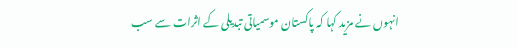انہوں نے مزید کہا کہ پاکستان موسمیاتی تبدیلی کے اثرات سے سب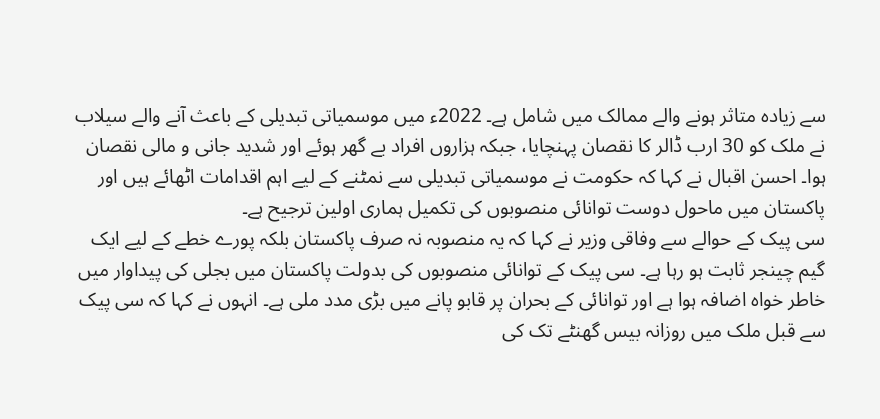سے زیادہ متاثر ہونے والے ممالک میں شامل ہے۔ 2022ء میں موسمیاتی تبدیلی کے باعث آنے والے سیلاب نے ملک کو 30 ارب ڈالر کا نقصان پہنچایا، جبکہ ہزاروں افراد بے گھر ہوئے اور شدید جانی و مالی نقصان ہوا۔ احسن اقبال نے کہا کہ حکومت نے موسمیاتی تبدیلی سے نمٹنے کے لیے اہم اقدامات اٹھائے ہیں اور پاکستان میں ماحول دوست توانائی منصوبوں کی تکمیل ہماری اولین ترجیح ہے۔
سی پیک کے حوالے سے وفاقی وزیر نے کہا کہ یہ منصوبہ نہ صرف پاکستان بلکہ پورے خطے کے لیے ایک گیم چینجر ثابت ہو رہا ہے۔ سی پیک کے توانائی منصوبوں کی بدولت پاکستان میں بجلی کی پیداوار میں خاطر خواہ اضافہ ہوا ہے اور توانائی کے بحران پر قابو پانے میں بڑی مدد ملی ہے۔ انہوں نے کہا کہ سی پیک سے قبل ملک میں روزانہ بیس گھنٹے تک کی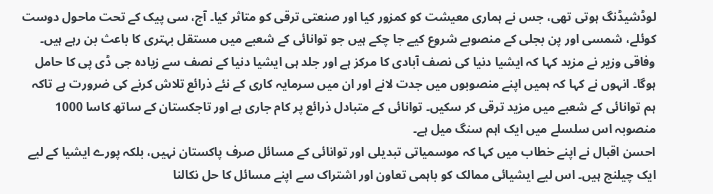لوڈشیڈنگ ہوتی تھی، جس نے ہماری معیشت کو کمزور کیا اور صنعتی ترقی کو متاثر کیا۔ آج، سی پیک کے تحت ماحول دوست کوئلے، شمسی اور پن بجلی کے منصوبے شروع کیے جا چکے ہیں جو توانائی کے شعبے میں مستقل بہتری کا باعث بن رہے ہیں۔
وفاقی وزیر نے مزید کہا کہ ایشیا دنیا کی نصف آبادی کا مرکز ہے اور جلد ہی ایشیا دنیا کے نصف سے زیادہ جی ڈی پی کا حامل ہوگا۔ انہوں نے کہا کہ ہمیں اپنے منصوبوں میں جدت لانے اور ان میں سرمایہ کاری کے نئے ذرائع تلاش کرنے کی ضرورت ہے تاکہ ہم توانائی کے شعبے میں مزید ترقی کر سکیں۔ توانائی کے متبادل ذرائع پر کام جاری ہے اور تاجکستان کے ساتھ کاسا 1000 منصوبہ اس سلسلے میں ایک اہم سنگ میل ہے۔
احسن اقبال نے اپنے خطاب میں کہا کہ موسمیاتی تبدیلی اور توانائی کے مسائل صرف پاکستان نہیں، بلکہ پورے ایشیا کے لیے ایک چیلنج ہیں۔ اس لیے ایشیائی ممالک کو باہمی تعاون اور اشتراک سے اپنے مسائل کا حل نکالنا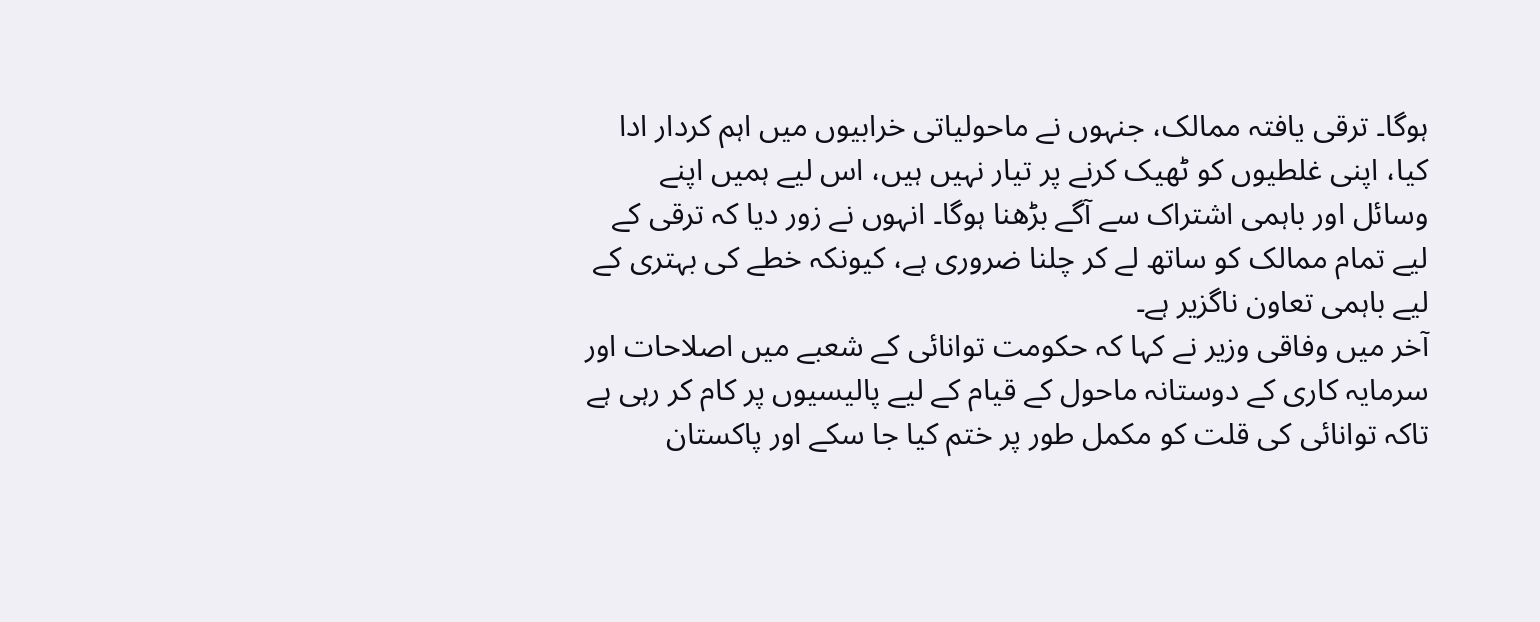ہوگا۔ ترقی یافتہ ممالک، جنہوں نے ماحولیاتی خرابیوں میں اہم کردار ادا کیا، اپنی غلطیوں کو ٹھیک کرنے پر تیار نہیں ہیں، اس لیے ہمیں اپنے وسائل اور باہمی اشتراک سے آگے بڑھنا ہوگا۔ انہوں نے زور دیا کہ ترقی کے لیے تمام ممالک کو ساتھ لے کر چلنا ضروری ہے، کیونکہ خطے کی بہتری کے لیے باہمی تعاون ناگزیر ہے۔
آخر میں وفاقی وزیر نے کہا کہ حکومت توانائی کے شعبے میں اصلاحات اور سرمایہ کاری کے دوستانہ ماحول کے قیام کے لیے پالیسیوں پر کام کر رہی ہے تاکہ توانائی کی قلت کو مکمل طور پر ختم کیا جا سکے اور پاکستان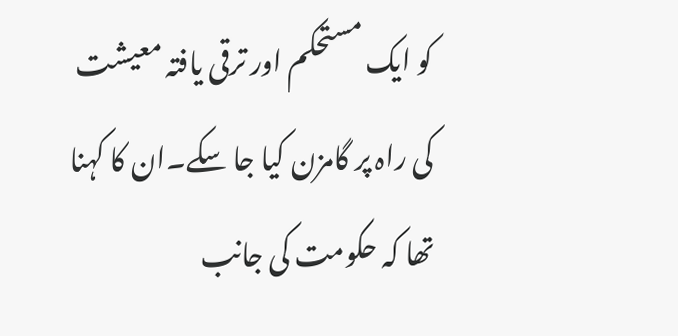کو ایک مستحکم اور ترقی یافتہ معیشت کی راہ پر گامزن کیا جا سکے۔ان کا کہنا تھا کہ حکومت کی جانب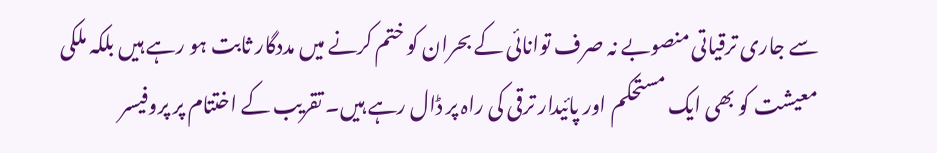سے جاری ترقیاتی منصوبے نہ صرف توانائی کے بحران کو ختم کرنے میں مددگار ثابت ہو رہے ہیں بلکہ ملکی معیشت کو بھی ایک مستحکم اور پائیدار ترقی کی راہ پر ڈال رہے ہیں۔ تقریب کے اختتام پر پروفیسر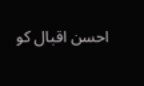احسن اقبال کو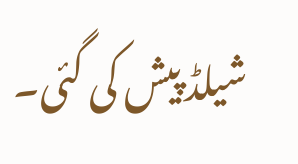شیلڈ پیش کی گئی۔